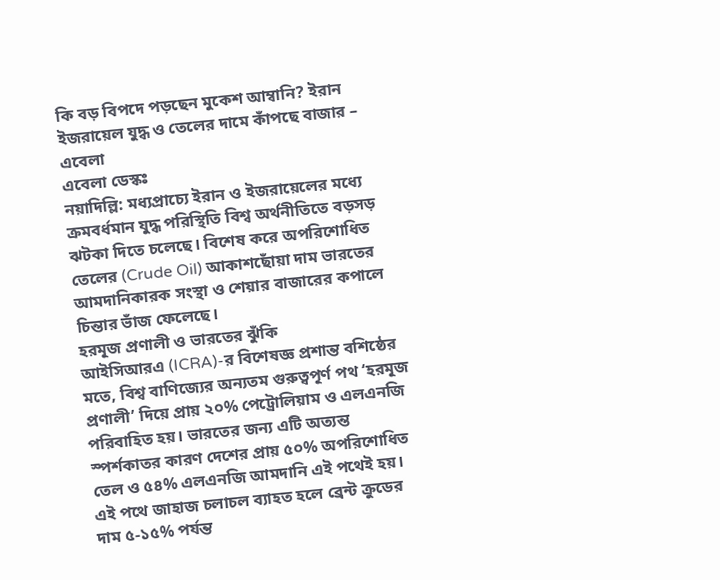কি বড় বিপদে পড়ছেন মুকেশ আম্বানি? ইরান ইজরায়েল যুদ্ধ ও তেলের দামে কাঁপছে বাজার – এবেলা
এবেলা ডেস্কঃ
নয়াদিল্লি: মধ্যপ্রাচ্যে ইরান ও ইজরায়েলের মধ্যে ক্রমবর্ধমান যুদ্ধ পরিস্থিতি বিশ্ব অর্থনীতিতে বড়সড় ঝটকা দিতে চলেছে। বিশেষ করে অপরিশোধিত তেলের (Crude Oil) আকাশছোঁয়া দাম ভারতের আমদানিকারক সংস্থা ও শেয়ার বাজারের কপালে চিন্তার ভাঁজ ফেলেছে।
হরমূজ প্রণালী ও ভারতের ঝুঁকি
আইসিআরএ (ICRA)-র বিশেষজ্ঞ প্রশান্ত বশিষ্ঠের মতে, বিশ্ব বাণিজ্যের অন্যতম গুরুত্বপূর্ণ পথ ‘হরমূজ প্রণালী’ দিয়ে প্রায় ২০% পেট্রোলিয়াম ও এলএনজি পরিবাহিত হয়। ভারতের জন্য এটি অত্যন্ত স্পর্শকাতর কারণ দেশের প্রায় ৫০% অপরিশোধিত তেল ও ৫৪% এলএনজি আমদানি এই পথেই হয়। এই পথে জাহাজ চলাচল ব্যাহত হলে ব্রেন্ট ক্রুডের দাম ৫-১৫% পর্যন্ত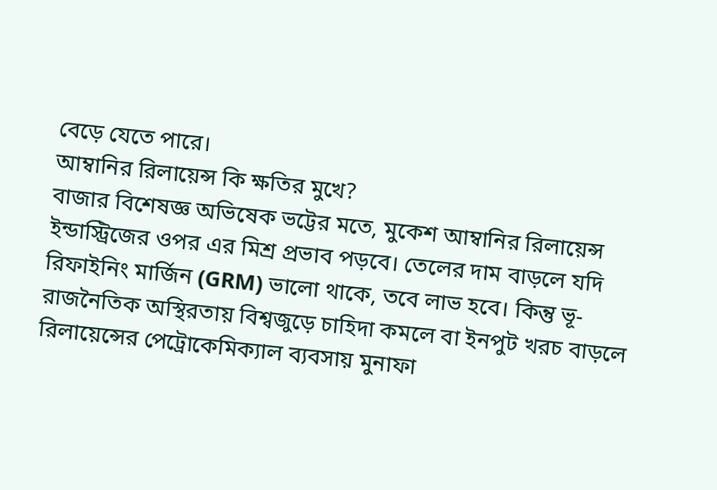বেড়ে যেতে পারে।
আম্বানির রিলায়েন্স কি ক্ষতির মুখে?
বাজার বিশেষজ্ঞ অভিষেক ভট্টের মতে, মুকেশ আম্বানির রিলায়েন্স ইন্ডাস্ট্রিজের ওপর এর মিশ্র প্রভাব পড়বে। তেলের দাম বাড়লে যদি রিফাইনিং মার্জিন (GRM) ভালো থাকে, তবে লাভ হবে। কিন্তু ভূ-রাজনৈতিক অস্থিরতায় বিশ্বজুড়ে চাহিদা কমলে বা ইনপুট খরচ বাড়লে রিলায়েন্সের পেট্রোকেমিক্যাল ব্যবসায় মুনাফা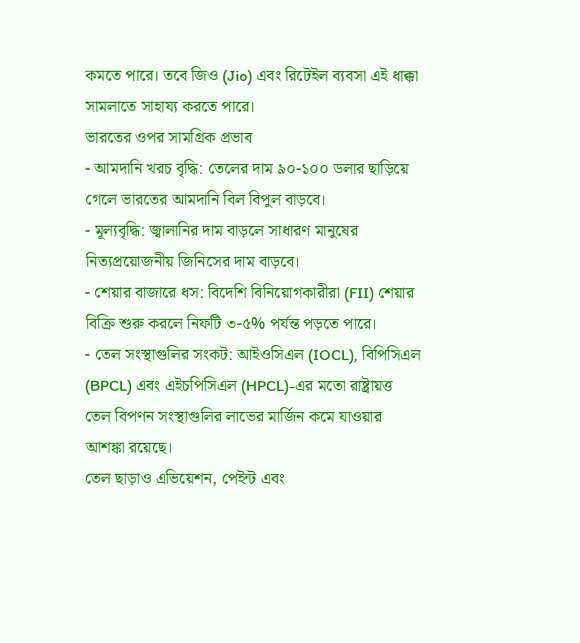কমতে পারে। তবে জিও (Jio) এবং রিটেইল ব্যবসা এই ধাক্কা সামলাতে সাহায্য করতে পারে।
ভারতের ওপর সামগ্রিক প্রভাব
- আমদানি খরচ বৃদ্ধি: তেলের দাম ৯০-১০০ ডলার ছাড়িয়ে গেলে ভারতের আমদানি বিল বিপুল বাড়বে।
- মূল্যবৃদ্ধি: জ্বালানির দাম বাড়লে সাধারণ মানুষের নিত্যপ্রয়োজনীয় জিনিসের দাম বাড়বে।
- শেয়ার বাজারে ধস: বিদেশি বিনিয়োগকারীরা (FII) শেয়ার বিক্রি শুরু করলে নিফটি ৩-৫% পর্যন্ত পড়তে পারে।
- তেল সংস্থাগুলির সংকট: আইওসিএল (IOCL), বিপিসিএল (BPCL) এবং এইচপিসিএল (HPCL)-এর মতো রাষ্ট্রায়ত্ত তেল বিপণন সংস্থাগুলির লাভের মার্জিন কমে যাওয়ার আশঙ্কা রয়েছে।
তেল ছাড়াও এভিয়েশন, পেইন্ট এবং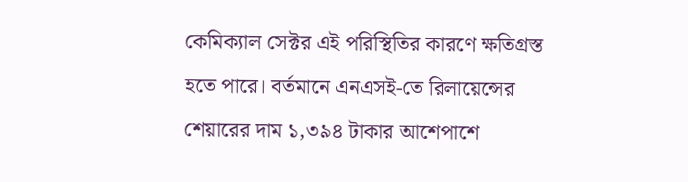কেমিক্যাল সেক্টর এই পরিস্থিতির কারণে ক্ষতিগ্রস্ত হতে পারে। বর্তমানে এনএসই-তে রিলায়েন্সের শেয়ারের দাম ১,৩৯৪ টাকার আশেপাশে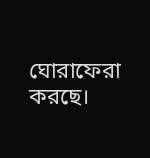ঘোরাফেরা করছে।